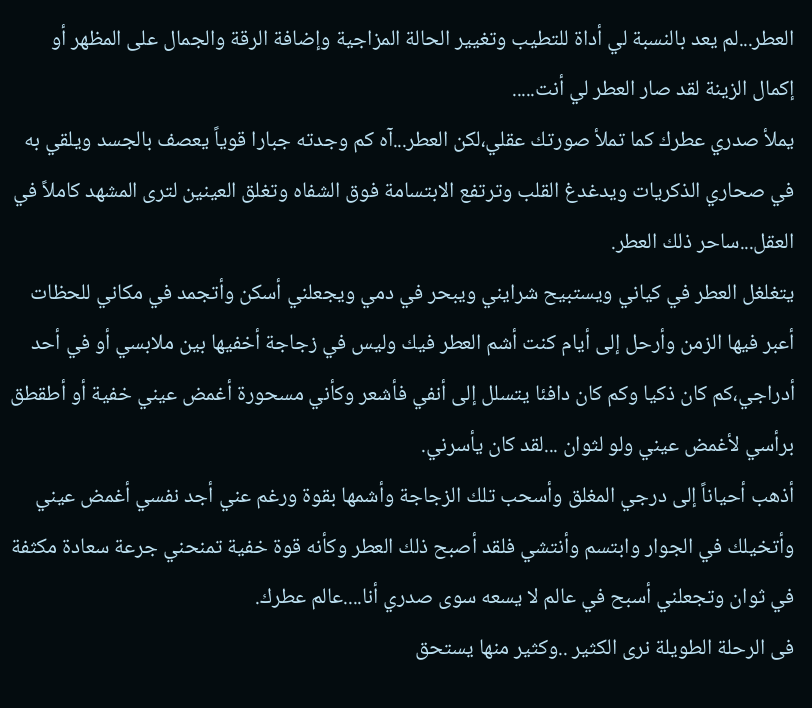العطر...لم يعد بالنسبة لي أداة للتطيب وتغيير الحالة المزاجية وإضافة الرقة والجمال على المظهر أو إكمال الزينة لقد صار العطر لي أنت.....
يملأ صدري عطرك كما تملأ صورتك عقلي،لكن العطر...آه كم وجدته جبارا قوياً يعصف بالجسد ويلقي به في صحاري الذكريات ويدغدغ القلب وترتفع الابتسامة فوق الشفاه وتغلق العينين لترى المشهد كاملاً في العقل...ساحر ذلك العطر.
يتغلغل العطر في كياني ويستبيح شرايني ويبحر في دمي ويجعلني أسكن وأتجمد في مكاني للحظات أعبر فيها الزمن وأرحل إلى أيام كنت أشم العطر فيك وليس في زجاجة أخفيها بين ملابسي أو في أحد أدراجي،كم كان ذكيا وكم كان دافئا يتسلل إلى أنفي فأشعر وكأني مسحورة أغمض عيني خفية أو أطقطق برأسي لأغمض عيني ولو لثوان ...لقد كان يأسرني.
أذهب أحياناً إلى درجي المغلق وأسحب تلك الزجاجة وأشمها بقوة ورغم عني أجد نفسي أغمض عيني وأتخيلك في الجوار وابتسم وأنتشي فلقد أصبح ذلك العطر وكأنه قوة خفية تمنحني جرعة سعادة مكثفة في ثوان وتجعلني أسبح في عالم لا يسعه سوى صدري أنا....عالم عطرك.
فى الرحلة الطويلة نرى الكثير ..وكثير منها يستحق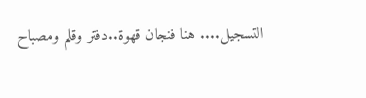التسجيل.... هنا فنجان قهوة..دفتر وقلم ومصباح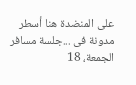على المنضدة هنا أسطر مدونة فى ...جلسة مسافر
الجمعة، 18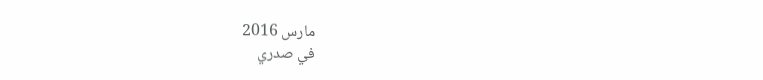مارس 2016
في صدري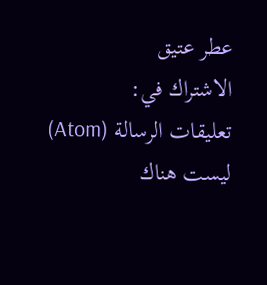عطر عتيق
الاشتراك في:
تعليقات الرسالة (Atom)
ليست هناك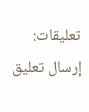تعليقات:
إرسال تعليق